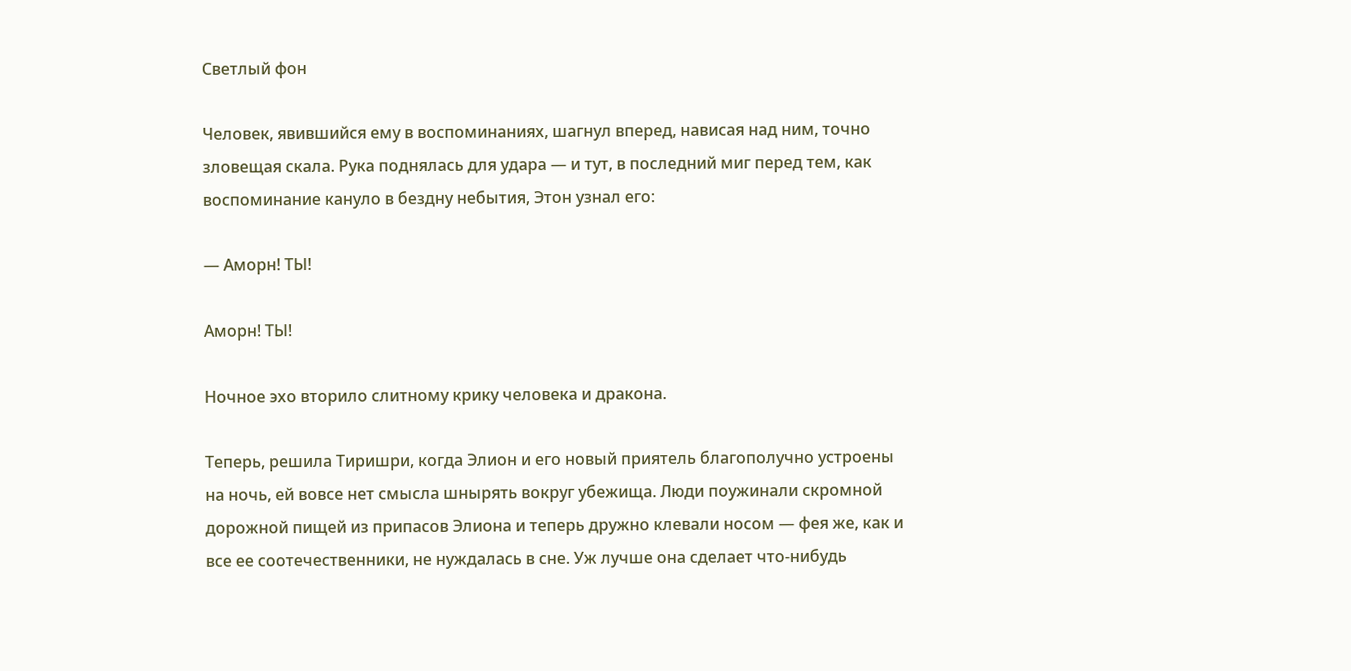Светлый фон

Человек, явившийся ему в воспоминаниях, шагнул вперед, нависая над ним, точно зловещая скала. Рука поднялась для удара — и тут, в последний миг перед тем, как воспоминание кануло в бездну небытия, Этон узнал его:

— Аморн! ТЫ!

Аморн! ТЫ!

Ночное эхо вторило слитному крику человека и дракона.

Теперь, решила Тиришри, когда Элион и его новый приятель благополучно устроены на ночь, ей вовсе нет смысла шнырять вокруг убежища. Люди поужинали скромной дорожной пищей из припасов Элиона и теперь дружно клевали носом — фея же, как и все ее соотечественники, не нуждалась в сне. Уж лучше она сделает что-нибудь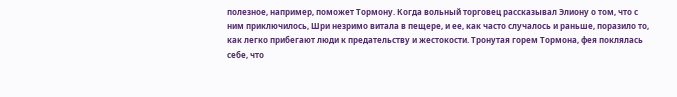полезное, например, поможет Тормону. Когда вольный торговец рассказывал Элиону о том, что с ним приключилось, Шри незримо витала в пещере, и ее, как часто случалось и раньше, поразило то, как легко прибегают люди к предательству и жестокости. Тронутая горем Тормона, фея поклялась себе, что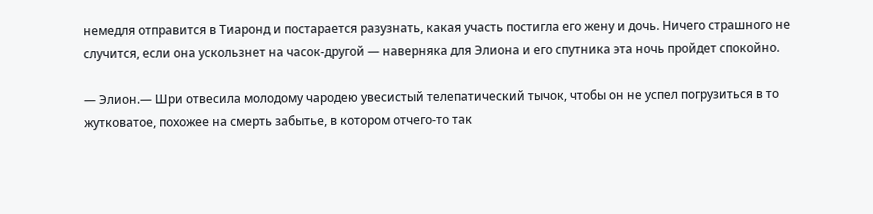немедля отправится в Тиаронд и постарается разузнать, какая участь постигла его жену и дочь. Ничего страшного не случится, если она ускользнет на часок-другой — наверняка для Элиона и его спутника эта ночь пройдет спокойно.

— Элион.— Шри отвесила молодому чародею увесистый телепатический тычок, чтобы он не успел погрузиться в то жутковатое, похожее на смерть забытье, в котором отчего-то так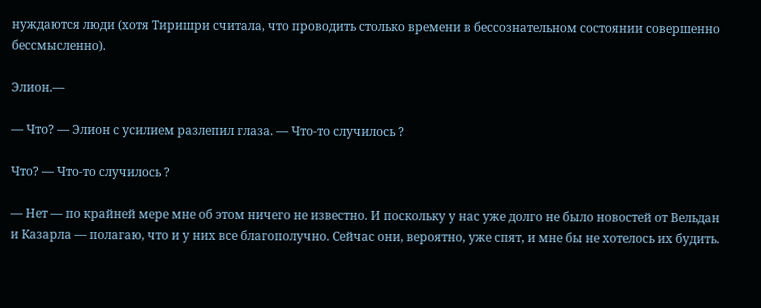нуждаются люди (хотя Тиришри считала, что проводить столько времени в бессознательном состоянии совершенно бессмысленно).

Элион.—

— Что? — Элион с усилием разлепил глаза. — Что-то случилось ?

Что? — Что-то случилось ?

— Нет — по крайней мере мне об этом ничего не известно. И поскольку у нас уже долго не было новостей от Вельдан и Казарла — полагаю, что и у них все благополучно. Сейчас они, вероятно, уже спят, и мне бы не хотелось их будить.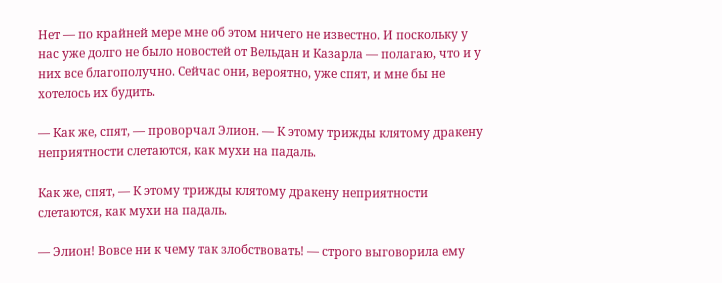Нет — по крайней мере мне об этом ничего не известно. И поскольку у нас уже долго не было новостей от Вельдан и Казарла — полагаю, что и у них все благополучно. Сейчас они, вероятно, уже спят, и мне бы не хотелось их будить.

— Как же, спят, — проворчал Элион. — К этому трижды клятому дракену неприятности слетаются, как мухи на падаль.

Как же, спят, — К этому трижды клятому дракену неприятности слетаются, как мухи на падаль.

— Элион! Вовсе ни к чему так злобствовать! — строго выговорила ему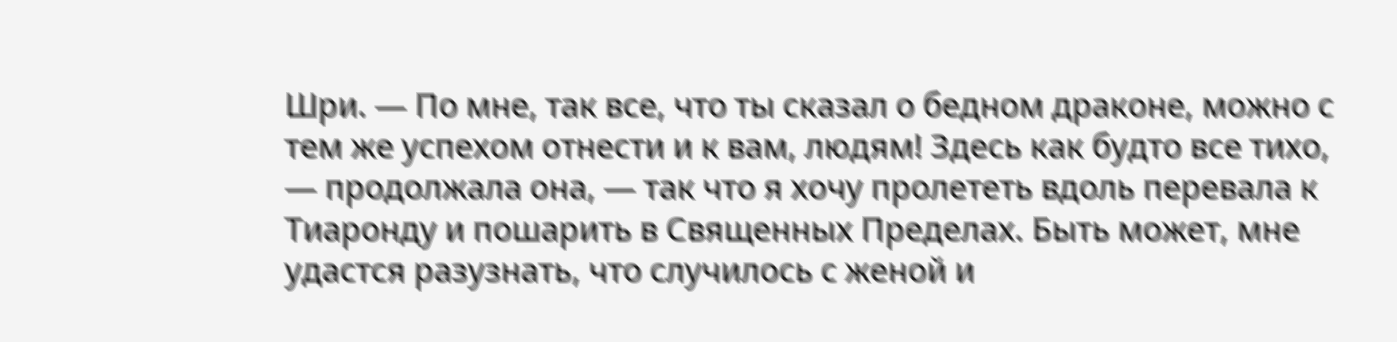Шри. — По мне, так все, что ты сказал о бедном драконе, можно с тем же успехом отнести и к вам, людям! Здесь как будто все тихо, — продолжала она, — так что я хочу пролететь вдоль перевала к Тиаронду и пошарить в Священных Пределах. Быть может, мне удастся разузнать, что случилось с женой и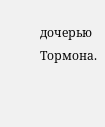дочерью Тормона.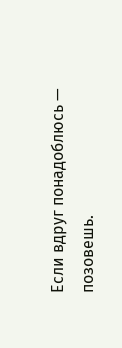Если вдруг понадоблюсь — позовешь.